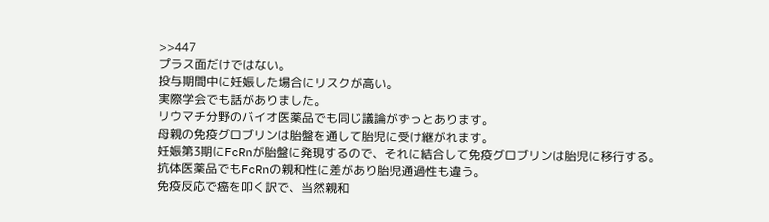>>447
プラス面だけではない。
投与期間中に妊娠した場合にリスクが高い。
実際学会でも話がありました。
リウマチ分野のバイオ医薬品でも同じ議論がずっとあります。
母親の免疫グロブリンは胎盤を通して胎児に受け継がれます。
妊娠第3期にFcRnが胎盤に発現するので、それに結合して免疫グロブリンは胎児に移行する。
抗体医薬品でもFcRnの親和性に差があり胎児通過性も違う。
免疫反応で癌を叩く訳で、当然親和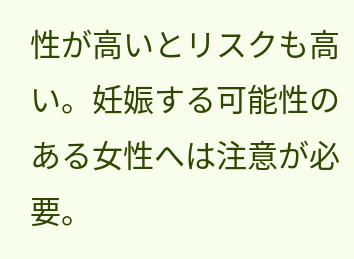性が高いとリスクも高い。妊娠する可能性のある女性へは注意が必要。